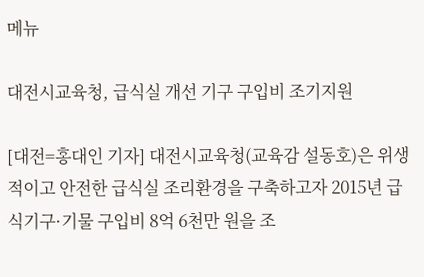메뉴

대전시교육청, 급식실 개선 기구 구입비 조기지원

[대전=홍대인 기자] 대전시교육청(교육감 설동호)은 위생적이고 안전한 급식실 조리환경을 구축하고자 2015년 급식기구·기물 구입비 8억 6천만 원을 조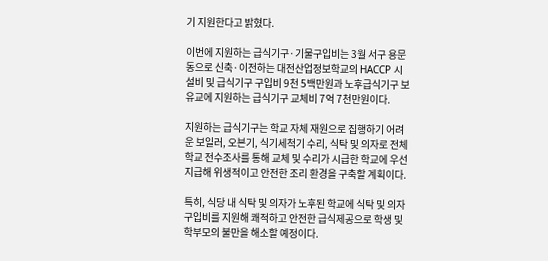기 지원한다고 밝혔다.

이번에 지원하는 급식기구·기물구입비는 3월 서구 용문동으로 신축·이전하는 대전산업정보학교의 HACCP 시설비 및 급식기구 구입비 9천 5백만원과 노후급식기구 보유교에 지원하는 급식기구 교체비 7억 7천만원이다.

지원하는 급식기구는 학교 자체 재원으로 집행하기 어려운 보일러, 오븐기, 식기세척기 수리, 식탁 및 의자로 전체 학교 전수조사를 통해 교체 및 수리가 시급한 학교에 우선 지급해 위생적이고 안전한 조리 환경을 구축할 계획이다.

특히, 식당 내 식탁 및 의자가 노후된 학교에 식탁 및 의자 구입비를 지원해 쾌적하고 안전한 급식제공으로 학생 및 학부모의 불만을 해소할 예정이다.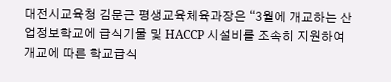대전시교육청 김문근 평생교육체육과장은 “3월에 개교하는 산업정보학교에 급식기물 및 HACCP 시설비를 조속히 지원하여 개교에 따른 학교급식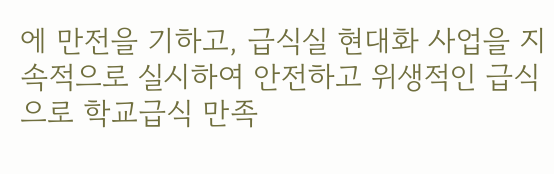에 만전을 기하고, 급식실 현대화 사업을 지속적으로 실시하여 안전하고 위생적인 급식으로 학교급식 만족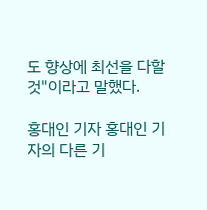도 향상에 최선을 다할 것"이라고 말했다.

홍대인 기자 홍대인 기자의 다른 기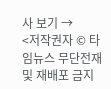사 보기 →
<저작권자 © 타임뉴스 무단전재 및 재배포 금지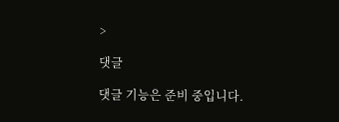>

댓글

댓글 기능은 준비 중입니다.